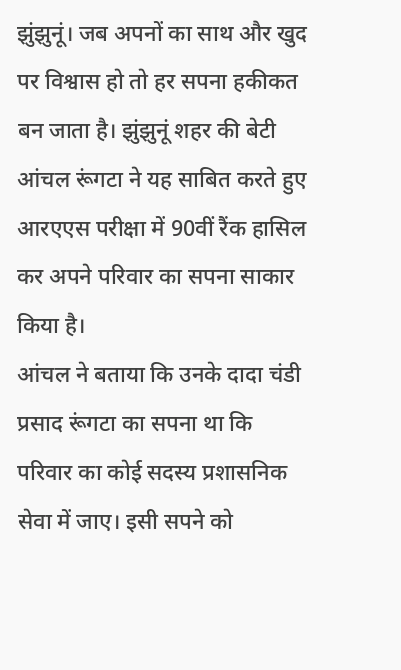झुंझुनूं। जब अपनों का साथ और खुद पर विश्वास हो तो हर सपना हकीकत बन जाता है। झुंझुनूं शहर की बेटी आंचल रूंगटा ने यह साबित करते हुए आरएएस परीक्षा में 90वीं रैंक हासिल कर अपने परिवार का सपना साकार किया है।
आंचल ने बताया कि उनके दादा चंडी प्रसाद रूंगटा का सपना था कि परिवार का कोई सदस्य प्रशासनिक सेवा में जाए। इसी सपने को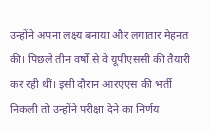उन्होंने अपना लक्ष्य बनाया और लगातार मेहनत की। पिछले तीन वर्षों से वे यूपीएससी की तैयारी कर रही थीं। इसी दौरान आरएएस की भर्ती निकली तो उन्होंने परीक्षा देने का निर्णय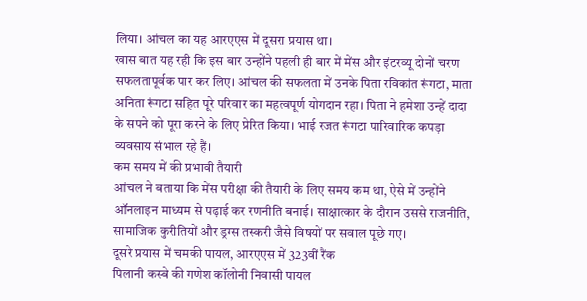लिया। आंचल का यह आरएएस में दूसरा प्रयास था।
खास बात यह रही कि इस बार उन्होंने पहली ही बार में मेंस और इंटरव्यू दोनों चरण सफलतापूर्वक पार कर लिए। आंचल की सफलता में उनके पिता रविकांत रूंगटा, माता अनिता रूंगटा सहित पूरे परिवार का महत्वपूर्ण योगदान रहा। पिता ने हमेशा उन्हें दादा के सपने को पूरा करने के लिए प्रेरित किया। भाई रजत रूंगटा पारिवारिक कपड़ा व्यवसाय संभाल रहे हैं।
कम समय में की प्रभावी तैयारी
आंचल ने बताया कि मेंस परीक्षा की तैयारी के लिए समय कम था, ऐसे में उन्होंने ऑनलाइन माध्यम से पढ़ाई कर रणनीति बनाई। साक्षात्कार के दौरान उससे राजनीति, सामाजिक कुरीतियों और ड्रग्स तस्करी जैसे विषयों पर सवाल पूछे गए।
दूसरे प्रयास में चमकी पायल, आरएएस में 323वीं रैंक
पिलानी कस्बे की गणेश कॉलोनी निवासी पायल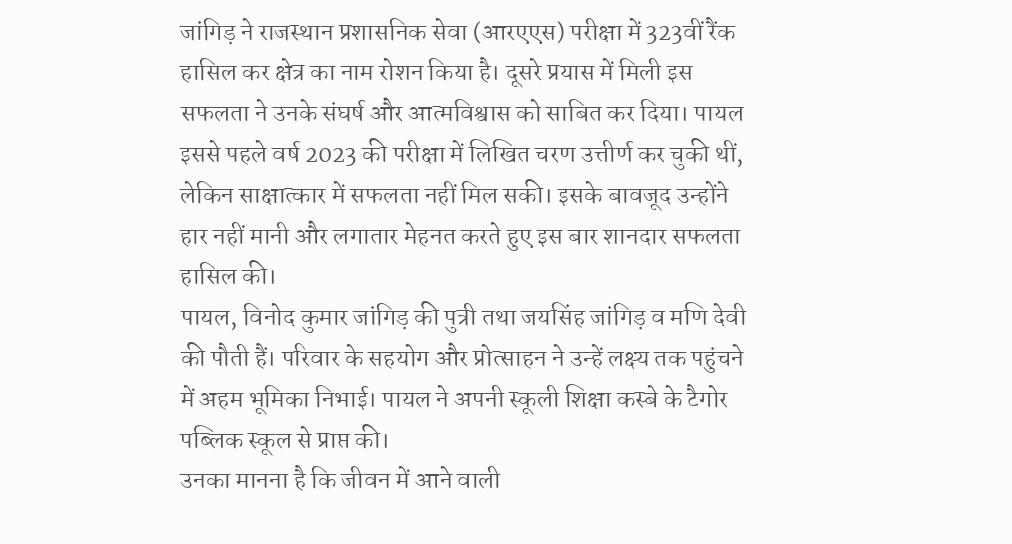जांगिड़ ने राजस्थान प्रशासनिक सेवा (आरएएस) परीक्षा में 323वीं रैंक हासिल कर क्षेत्र का नाम रोशन किया है। दूसरे प्रयास में मिली इस सफलता ने उनके संघर्ष और आत्मविश्वास को साबित कर दिया। पायल इससे पहले वर्ष 2023 की परीक्षा में लिखित चरण उत्तीर्ण कर चुकी थीं, लेकिन साक्षात्कार में सफलता नहीं मिल सकी। इसके बावजूद उन्होंने हार नहीं मानी और लगातार मेहनत करते हुए इस बार शानदार सफलता हासिल की।
पायल, विनोद कुमार जांगिड़ की पुत्री तथा जयसिंह जांगिड़ व मणि देवी की पौती हैं। परिवार के सहयोग और प्रोत्साहन ने उन्हें लक्ष्य तक पहुंचने में अहम भूमिका निभाई। पायल ने अपनी स्कूली शिक्षा कस्बे के टैगोर पब्लिक स्कूल से प्राप्त की।
उनका मानना है कि जीवन में आने वाली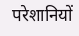परेशानियों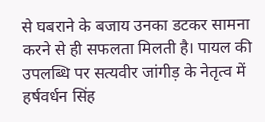से घबराने के बजाय उनका डटकर सामना करने से ही सफलता मिलती है। पायल की उपलब्धि पर सत्यवीर जांगीड़ के नेतृत्व में हर्षवर्धन सिंह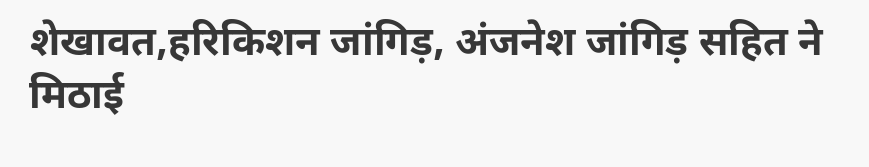शेखावत,हरिकिशन जांगिड़, अंजनेश जांगिड़ सहित ने मिठाई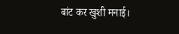बांट कर खुशी मनाई।